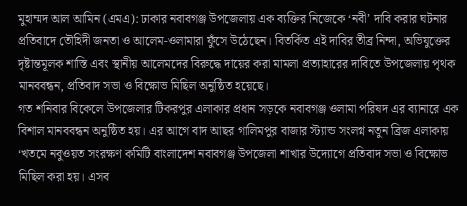মুহাম্মদ আল আমিন (এমএ): ঢাকার নবাবগঞ্জ উপজেলায় এক ব্যক্তির নিজেকে ‘নবী’ দাবি করার ঘটনার প্রতিবাদে তৌহিদী জনতা ও আলেম-ওলামারা ফুঁসে উঠেছেন। বিতর্কিত এই দাবির তীব্র নিন্দা, অভিযুক্তের দৃষ্টান্তমূলক শাস্তি এবং স্থানীয় আলেমদের বিরুদ্ধে দায়ের করা মামলা প্রত্যাহারের দাবিতে উপজেলায় পৃথক মানববন্ধন, প্রতিবাদ সভা ও বিক্ষোভ মিছিল অনুষ্ঠিত হয়েছে।
গত শনিবার বিকেলে উপজেলার টিকরপুর এলাকার প্রধান সড়কে নবাবগঞ্জ ওলামা পরিষদ এর ব্যানারে এক বিশাল মানববন্ধন অনুষ্ঠিত হয়। এর আগে বাদ আছর গালিমপুর বাজার স্ট্যান্ড সংলগ্ন নতুন ব্রিজ এলাকায় ‘খতমে নবুওয়ত সংরক্ষণ কমিটি বাংলাদেশ নবাবগঞ্জ উপজেলা শাখার উদ্যোগে প্রতিবাদ সভা ও বিক্ষোভ মিছিল করা হয়। এসব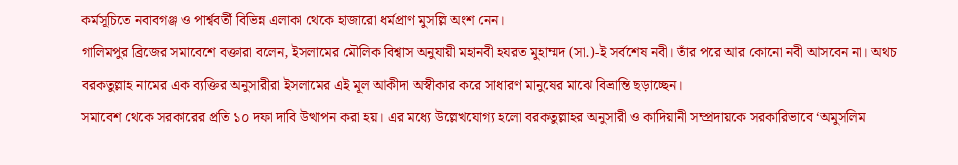কর্মসূচিতে নবাবগঞ্জ ও পার্শ্ববর্তী বিভিন্ন এলাকা থেকে হাজারো ধর্মপ্রাণ মুসল্লি অংশ নেন।
গালিমপুর ব্রিজের সমাবেশে বক্তারা বলেন, ইসলামের মৌলিক বিশ্বাস অনুযায়ী মহানবী হযরত মুহাম্মদ (সা.)-ই সর্বশেষ নবী। তাঁর পরে আর কোনো নবী আসবেন না। অথচ বরকতুল্লাহ নামের এক ব্যক্তির অনুসারীরা ইসলামের এই মূল আকীদা অস্বীকার করে সাধারণ মানুষের মাঝে বিভ্রান্তি ছড়াচ্ছেন।
সমাবেশ থেকে সরকারের প্রতি ১০ দফা দাবি উত্থাপন করা হয়। এর মধ্যে উল্লেখযোগ্য হলো বরকতুল্লাহর অনুসারী ও কাদিয়ানী সম্প্রদায়কে সরকারিভাবে ‘অমুসলিম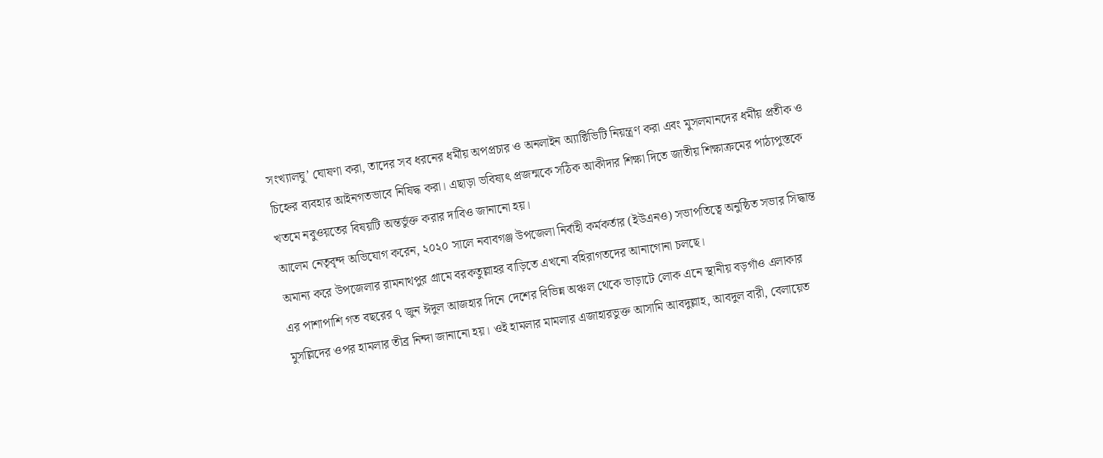সংখ্যালঘু’ ঘোষণা করা, তাদের সব ধরনের ধর্মীয় অপপ্রচার ও অনলাইন অ্যাক্টিভিটি নিয়ন্ত্রণ করা এবং মুসলমানদের ধর্মীয় প্রতীক ও চিহ্নের ব্যবহার আইনগতভাবে নিষিদ্ধ করা। এছাড়া ভবিষ্যৎ প্রজন্মকে সঠিক আকীদার শিক্ষা দিতে জাতীয় শিক্ষাক্রমের পাঠ্যপুস্তকে খতমে নবুওয়তের বিষয়টি অন্তর্ভুক্ত করার দাবিও জানানো হয়।
আলেম নেতৃবৃন্দ অভিযোগ করেন, ২০২০ সালে নবাবগঞ্জ উপজেলা নির্বাহী কর্মকর্তার (ইউএনও) সভাপতিত্বে অনুষ্ঠিত সভার সিদ্ধান্ত অমান্য করে উপজেলার রামনাথপুর গ্রামে বরকতুল্লাহর বাড়িতে এখনো বহিরাগতদের আনাগোনা চলছে।
এর পাশাপাশি গত বছরের ৭ জুন ঈদুল আজহার দিনে দেশের বিভিন্ন অঞ্চল থেকে ভাড়াটে লোক এনে স্থানীয় বড়গাঁও এলাকার মুসল্লিদের ওপর হামলার তীব্র নিন্দা জানানো হয়। ওই হামলার মামলার এজাহারভুক্ত আসামি আবদুল্লাহ, আবদুল বারী, বেলায়েত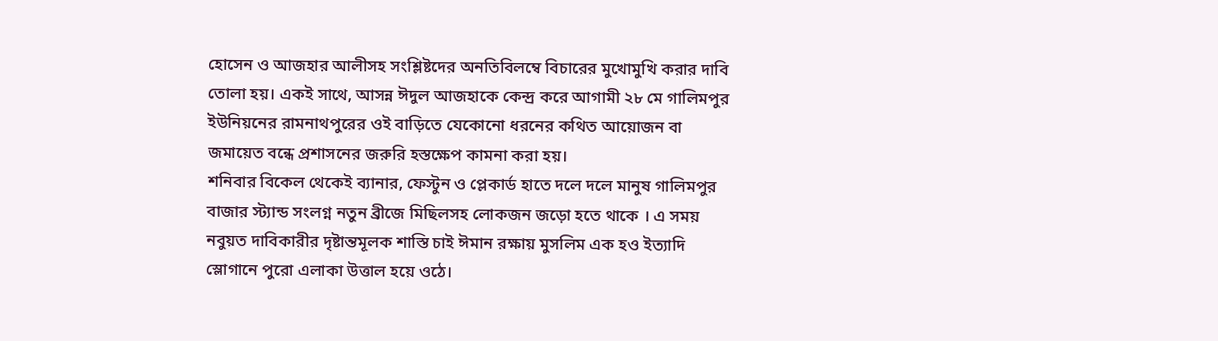হোসেন ও আজহার আলীসহ সংশ্লিষ্টদের অনতিবিলম্বে বিচারের মুখোমুখি করার দাবি তোলা হয়। একই সাথে, আসন্ন ঈদুল আজহাকে কেন্দ্র করে আগামী ২৮ মে গালিমপুর ইউনিয়নের রামনাথপুরের ওই বাড়িতে যেকোনো ধরনের কথিত আয়োজন বা জমায়েত বন্ধে প্রশাসনের জরুরি হস্তক্ষেপ কামনা করা হয়।
শনিবার বিকেল থেকেই ব্যানার, ফেস্টুন ও প্লেকার্ড হাতে দলে দলে মানুষ গালিমপুর বাজার স্ট্যান্ড সংলগ্ন নতুন ব্রীজে মিছিলসহ লোকজন জড়ো হতে থাকে । এ সময় নবুয়ত দাবিকারীর দৃষ্টান্তমূলক শাস্তি চাই ঈমান রক্ষায় মুসলিম এক হও ইত্যাদি স্লোগানে পুরো এলাকা উত্তাল হয়ে ওঠে।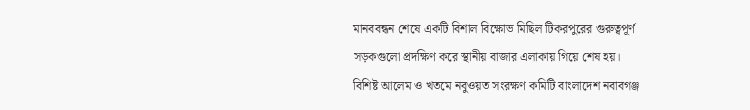মানববন্ধন শেষে একটি বিশাল বিক্ষোভ মিছিল টিকরপুরের গুরুত্বপূর্ণ সড়কগুলো প্রদক্ষিণ করে স্থানীয় বাজার এলাকায় গিয়ে শেষ হয়।
বিশিষ্ট আলেম ও খতমে নবুওয়ত সংরক্ষণ কমিটি বাংলাদেশ নবাবগঞ্জ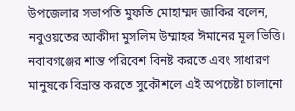উপজেলার সভাপতি মুফতি মোহাম্মদ জাকির বলেন, নবুওয়তের আকীদা মুসলিম উম্মাহর ঈমানের মূল ভিত্তি। নবাবগঞ্জের শান্ত পরিবেশ বিনষ্ট করতে এবং সাধারণ মানুষকে বিভ্রান্ত করতে সুকৌশলে এই অপচেষ্টা চালানো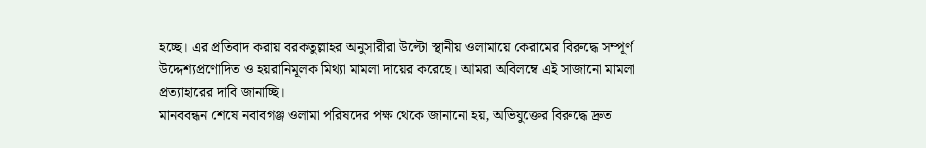হচ্ছে। এর প্রতিবাদ করায় বরকতুল্লাহর অনুসারীরা উল্টো স্থানীয় ওলামায়ে কেরামের বিরুদ্ধে সম্পূর্ণ উদ্দেশ্যপ্রণোদিত ও হয়রানিমূলক মিথ্যা মামলা দায়ের করেছে। আমরা অবিলম্বে এই সাজানো মামলা প্রত্যাহারের দাবি জানাচ্ছি।
মানববন্ধন শেষে নবাবগঞ্জ ওলামা পরিষদের পক্ষ থেকে জানানো হয়, অভিযুক্তের বিরুদ্ধে দ্রুত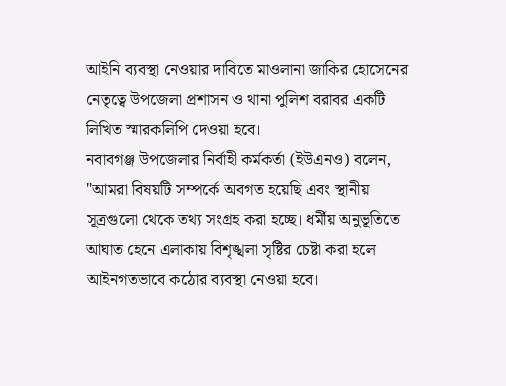আইনি ব্যবস্থা নেওয়ার দাবিতে মাওলানা জাকির হোসেনের নেতৃত্বে উপজেলা প্রশাসন ও থানা পুলিশ বরাবর একটি লিখিত স্মারকলিপি দেওয়া হবে।
নবাবগঞ্জ উপজেলার নির্বাহী কর্মকর্তা (ইউএনও) বলেন, "আমরা বিষয়টি সম্পর্কে অবগত হয়েছি এবং স্থানীয় সূত্রগুলো থেকে তথ্য সংগ্রহ করা হচ্ছে। ধর্মীয় অনুভূতিতে আঘাত হেনে এলাকায় বিশৃঙ্খলা সৃষ্টির চেষ্টা করা হলে আইনগতভাবে কঠোর ব্যবস্থা নেওয়া হবে।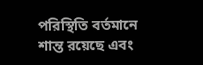পরিস্থিতি বর্তমানে শান্ত রয়েছে এবং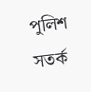পুলিশ সতর্ক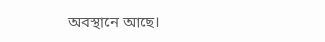অবস্থানে আছে।